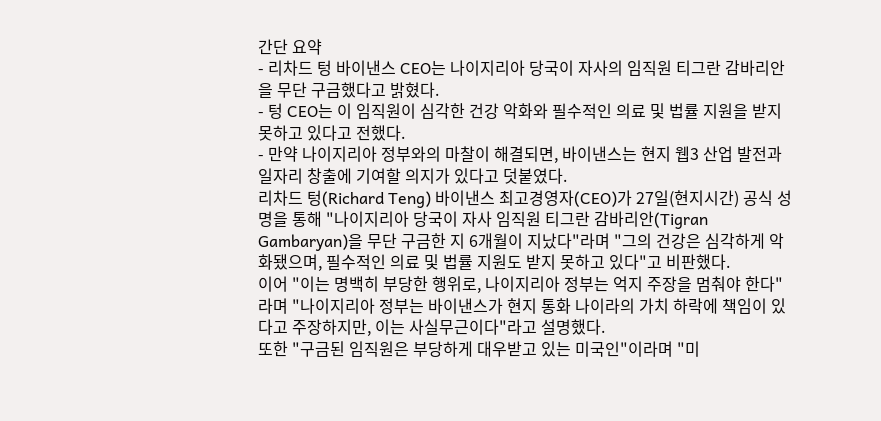간단 요약
- 리차드 텅 바이낸스 CEO는 나이지리아 당국이 자사의 임직원 티그란 감바리안을 무단 구금했다고 밝혔다.
- 텅 CEO는 이 임직원이 심각한 건강 악화와 필수적인 의료 및 법률 지원을 받지 못하고 있다고 전했다.
- 만약 나이지리아 정부와의 마찰이 해결되면, 바이낸스는 현지 웹3 산업 발전과 일자리 창출에 기여할 의지가 있다고 덧붙였다.
리차드 텅(Richard Teng) 바이낸스 최고경영자(CEO)가 27일(현지시간) 공식 성명을 통해 "나이지리아 당국이 자사 임직원 티그란 감바리안(Tigran Gambaryan)을 무단 구금한 지 6개월이 지났다"라며 "그의 건강은 심각하게 악화됐으며, 필수적인 의료 및 법률 지원도 받지 못하고 있다"고 비판했다.
이어 "이는 명백히 부당한 행위로, 나이지리아 정부는 억지 주장을 멈춰야 한다"라며 "나이지리아 정부는 바이낸스가 현지 통화 나이라의 가치 하락에 책임이 있다고 주장하지만, 이는 사실무근이다"라고 설명했다.
또한 "구금된 임직원은 부당하게 대우받고 있는 미국인"이라며 "미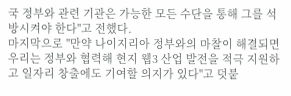국 정부와 관련 기관은 가능한 모든 수단을 통해 그를 석방시켜야 한다"고 전했다.
마지막으로 "만약 나이지리아 정부와의 마찰이 해결되면 우리는 정부와 협력해 현지 웹3 산업 발전을 적극 지원하고 일자리 창출에도 기여할 의지가 있다"고 덧붙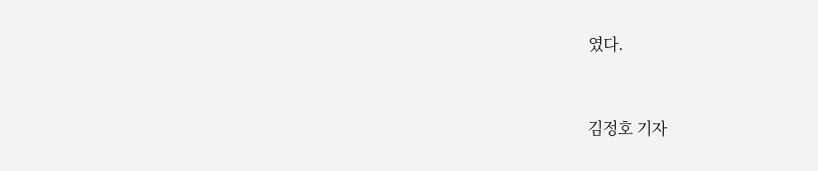였다.


김정호 기자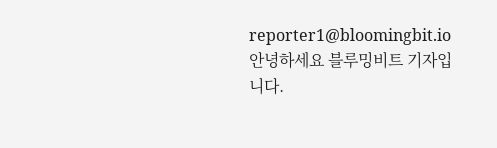reporter1@bloomingbit.io안녕하세요 블루밍비트 기자입니다.